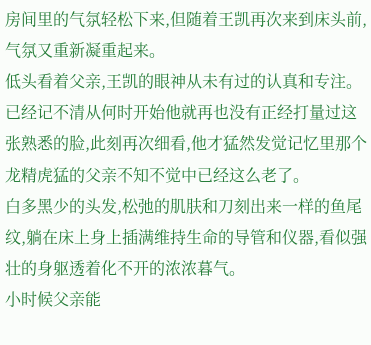房间里的气氛轻松下来,但随着王凯再次来到床头前,气氛又重新凝重起来。
低头看着父亲,王凯的眼神从未有过的认真和专注。
已经记不清从何时开始他就再也没有正经打量过这张熟悉的脸,此刻再次细看,他才猛然发觉记忆里那个龙精虎猛的父亲不知不觉中已经这么老了。
白多黑少的头发,松弛的肌肤和刀刻出来一样的鱼尾纹,躺在床上身上插满维持生命的导管和仪器,看似强壮的身躯透着化不开的浓浓暮气。
小时候父亲能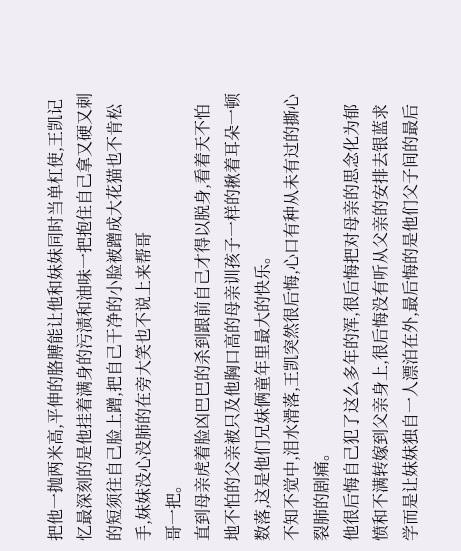把他一抛两米高,平伸的胳膊能让他和妹妹同时当单杠使,王凯记忆最深刻的是他挂着满身的污渍和油味一把抱住自己拿又硬又刺的短须往自己脸上蹭,把自己干净的小脸被蹭成大花猫也不肯松手,妹妹没心没肺的在旁大笑也不说上来帮哥
哥一把。
直到母亲虎着脸凶巴巴的杀到跟前自己才得以脱身,看着天不怕地不怕的父亲被只及他胸口高的母亲训孩子一样的揪着耳朵一顿数落,这是他们兄妹俩童年里最大的快乐。
不知不觉中,泪水滑落,王凯突然很后悔,心口有种从未有过的撕心裂肺的剧痛。
他很后悔自己犯了这么多年的浑,很后悔把对母亲的思念化为郁愤和不满转嫁到父亲身上,很后悔没有听从父亲的安排去银蓝求学而是让妹妹独自一人漂泊在外,最后悔的是他们父子间的最后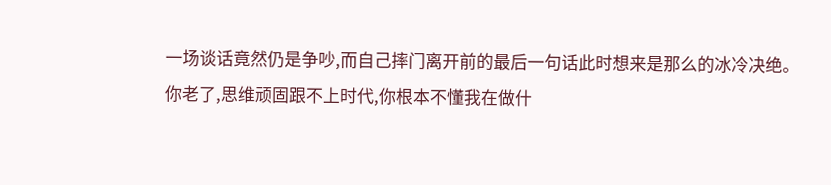一场谈话竟然仍是争吵,而自己摔门离开前的最后一句话此时想来是那么的冰冷决绝。
你老了,思维顽固跟不上时代,你根本不懂我在做什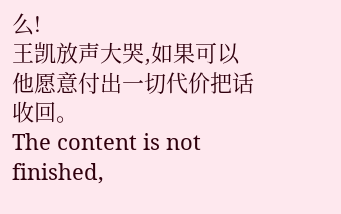么!
王凯放声大哭,如果可以他愿意付出一切代价把话收回。
The content is not finished,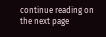continue reading on the next page